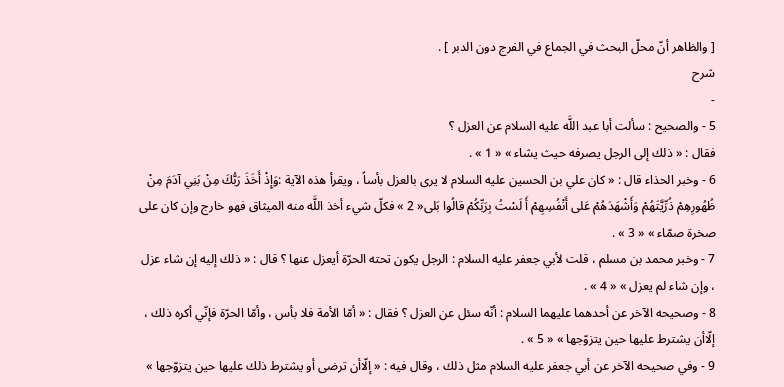[ والظاهر أنّ محلّ البحث في الجماع في الفرج دون الدبر ] .
شرح
-
5 - والصحيح : سألت أبا عبد اللَّه عليه السلام عن العزل ؟
فقال : « ذلك إلى الرجل يصرفه حيث يشاء » « 1 » .
6 - وخبر الحذاء قال : « كان علي بن الحسين عليه السلام لا يرى بالعزل بأساً ، ويقرأ هذه الآية :وَإِذْ أَخَذَ رَبُّكَ مِنْ بَنِي آدَمَ مِنْ ظُهُورِهِمْ ذُرِّيَّتَهُمْ وَأَشْهَدَهُمْ عَلى أَنْفُسِهِمْ أَ لَسْتُ بِرَبِّكُمْ قالُوا بَلى« 2 » فكلّ شيء أخذ اللَّه منه الميثاق فهو خارج وإن كان على صخرة صمّاء » « 3 » .
7 - وخبر محمد بن مسلم ، قلت لأبي جعفر عليه السلام : الرجل يكون تحته الحرّة أيعزل عنها ؟ قال : « ذلك إليه إن شاء عزل ، وإن شاء لم يعزل » « 4 » .
8 - وصحيحه الآخر عن أحدهما عليهما السلام : أنّه سئل عن العزل ؟ فقال : « أمّا الأمة فلا بأس ، وأمّا الحرّة فإنّي أكره ذلك ، إلّاأن يشترط عليها حين يتزوّجها » « 5 » .
9 - وفي صحيحه الآخر عن أبي جعفر عليه السلام مثل ذلك ، وقال فيه : « إلّاأن ترضى أو يشترط ذلك عليها حين يتزوّجها »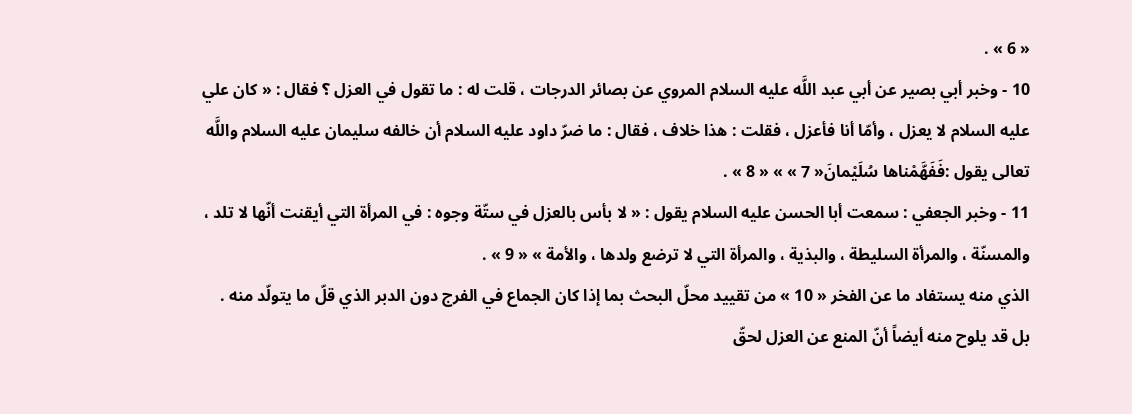« 6 » .
10 - وخبر أبي بصير عن أبي عبد اللَّه عليه السلام المروي عن بصائر الدرجات ، قلت له : ما تقول في العزل ؟ فقال : « كان علي عليه السلام لا يعزل ، وأمّا أنا فأعزل ، فقلت : هذا خلاف ، فقال : ما ضرّ داود عليه السلام أن خالفه سليمان عليه السلام واللَّه تعالى يقول :فَفَهَّمْناها سُلَيْمانَ« 7 » » « 8 » .
11 - وخبر الجعفي : سمعت أبا الحسن عليه السلام يقول : « لا بأس بالعزل في ستّة وجوه : في المرأة التي أيقنت أنّها لا تلد ، والمسنّة ، والمرأة السليطة ، والبذية ، والمرأة التي لا ترضع ولدها ، والأمة » « 9 » .
الذي منه يستفاد ما عن الفخر « 10 » من تقييد محلّ البحث بما إذا كان الجماع في الفرج دون الدبر الذي قلّ ما يتولّد منه .
بل قد يلوح منه أيضاً أنّ المنع عن العزل لحقّ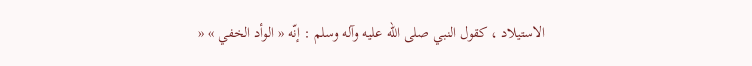الاستيلاد ، كقول النبي صلى الله عليه وآله وسلم : إنّه « الوأد الخفي » «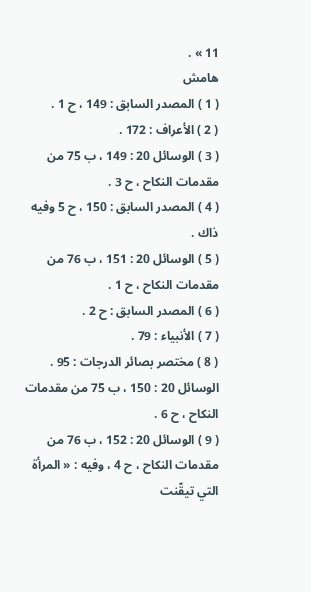11 » .
هامش
( 1 ) المصدر السابق : 149 ، ح 1 .
( 2 ) الأعراف : 172 .
( 3 ) الوسائل 20 : 149 ، ب 75 من مقدمات النكاح ، ح 3 .
( 4 ) المصدر السابق : 150 ، ح 5 وفيه ذاك .
( 5 ) الوسائل 20 : 151 ، ب 76 من مقدمات النكاح ، ح 1 .
( 6 ) المصدر السابق : ح 2 .
( 7 ) الأنبياء : 79 .
( 8 ) مختصر بصائر الدرجات : 95 . الوسائل 20 : 150 ، ب 75 من مقدمات النكاح ، ح 6 .
( 9 ) الوسائل 20 : 152 ، ب 76 من مقدمات النكاح ، ح 4 ، وفيه : « المرأة التي تيقّنت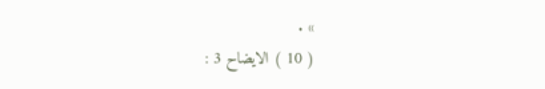» .
( 10 ) الايضاح 3 :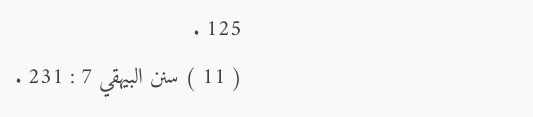125 .
( 11 ) سنن البيهقي 7 : 231 .